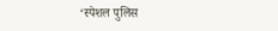‘स्पेशल पुलिस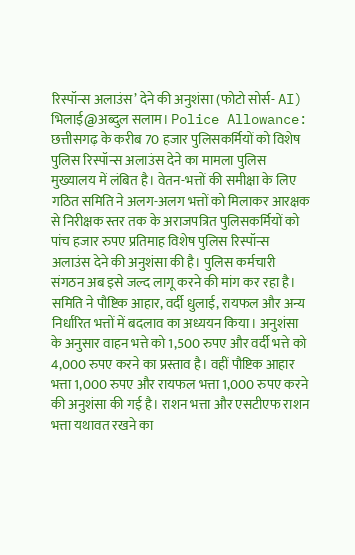रिस्पॉन्स अलाउंस’ देने की अनुशंसा (फोटो सोर्स- AI)
भिलाई@अब्दुल सलाम। Police Allowance: छत्तीसगढ़ के करीब 70 हजार पुलिसकर्मियों को विशेष पुलिस रिस्पॉन्स अलाउंस देने का मामला पुलिस मुख्यालय में लंबित है। वेतन-भत्तों की समीक्षा के लिए गठित समिति ने अलग-अलग भत्तों को मिलाकर आरक्षक से निरीक्षक स्तर तक के अराजपत्रित पुलिसकर्मियों को पांच हजार रुपए प्रतिमाह विशेष पुलिस रिस्पॉन्स अलाउंस देने की अनुशंसा की है। पुलिस कर्मचारी संगठन अब इसे जल्द लागू करने की मांग कर रहा है।
समिति ने पौष्टिक आहार, वर्दी धुलाई, रायफल और अन्य निर्धारित भत्तों में बदलाव का अध्ययन किया। अनुशंसा के अनुसार वाहन भत्ते को 1,500 रुपए और वर्दी भत्ते को 4,000 रुपए करने का प्रस्ताव है। वहीं पौष्टिक आहार भत्ता 1,000 रुपए और रायफल भत्ता 1,000 रुपए करने की अनुशंसा की गई है। राशन भत्ता और एसटीएफ राशन भत्ता यथावत रखने का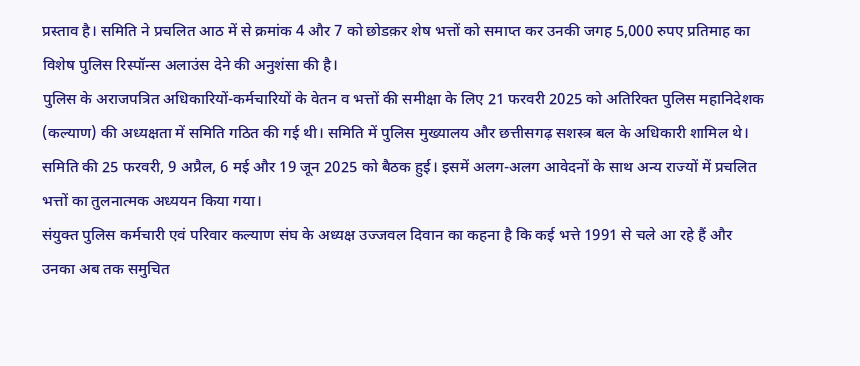प्रस्ताव है। समिति ने प्रचलित आठ में से क्रमांक 4 और 7 को छोडक़र शेष भत्तों को समाप्त कर उनकी जगह 5,000 रुपए प्रतिमाह का विशेष पुलिस रिस्पॉन्स अलाउंस देने की अनुशंसा की है।
पुलिस के अराजपत्रित अधिकारियों-कर्मचारियों के वेतन व भत्तों की समीक्षा के लिए 21 फरवरी 2025 को अतिरिक्त पुलिस महानिदेशक (कल्याण) की अध्यक्षता में समिति गठित की गई थी। समिति में पुलिस मुख्यालय और छत्तीसगढ़ सशस्त्र बल के अधिकारी शामिल थे। समिति की 25 फरवरी, 9 अप्रैल, 6 मई और 19 जून 2025 को बैठक हुई। इसमें अलग-अलग आवेदनों के साथ अन्य राज्यों में प्रचलित भत्तों का तुलनात्मक अध्ययन किया गया।
संयुक्त पुलिस कर्मचारी एवं परिवार कल्याण संघ के अध्यक्ष उज्जवल दिवान का कहना है कि कई भत्ते 1991 से चले आ रहे हैं और उनका अब तक समुचित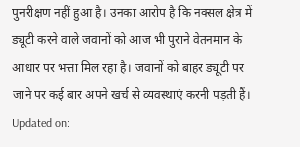पुनरीक्षण नहीं हुआ है। उनका आरोप है कि नक्सल क्षेत्र में ड्यूटी करने वाले जवानों को आज भी पुराने वेतनमान के आधार पर भत्ता मिल रहा है। जवानों को बाहर ड्यूटी पर जाने पर कई बार अपने खर्च से व्यवस्थाएं करनी पड़ती हैं।
Updated on: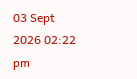03 Sept 2026 02:22 pm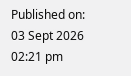Published on:
03 Sept 2026 02:21 pm